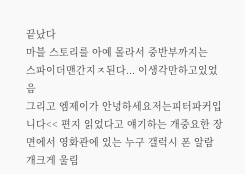끝났다
마블 스토리를 아예 몰라서 중반부까지는
스파이더맨간지ㅈ된다... 이생각만하고있었음
그리고 엠제이가 안녕하세요저는피터파커입니다<< 편지 읽었다고 얘기하는 개중요한 장면에서 영화관에 있는 누구 갤럭시 폰 알람 개크게 울림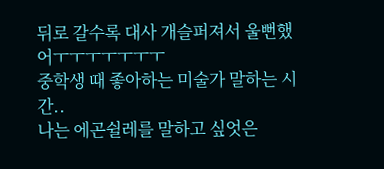뒤로 갈수록 대사 개슬퍼져서 울뻔했어ㅜㅜㅜㅜㅜㅜㅜ
중학생 때 좋아하는 미술가 말하는 시간..
나는 에곤쉴레를 말하고 싶엇은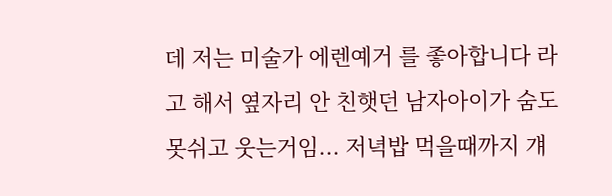데 저는 미술가 에렌예거 를 좋아합니다 라고 해서 옆자리 안 친햇던 남자아이가 숨도 못쉬고 웃는거임... 저녁밥 먹을때까지 걔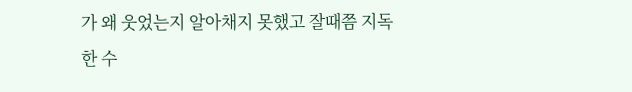가 왜 웃었는지 알아채지 못했고 잘때쯤 지독한 수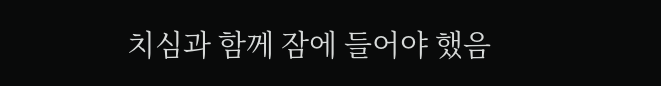치심과 함께 잠에 들어야 했음